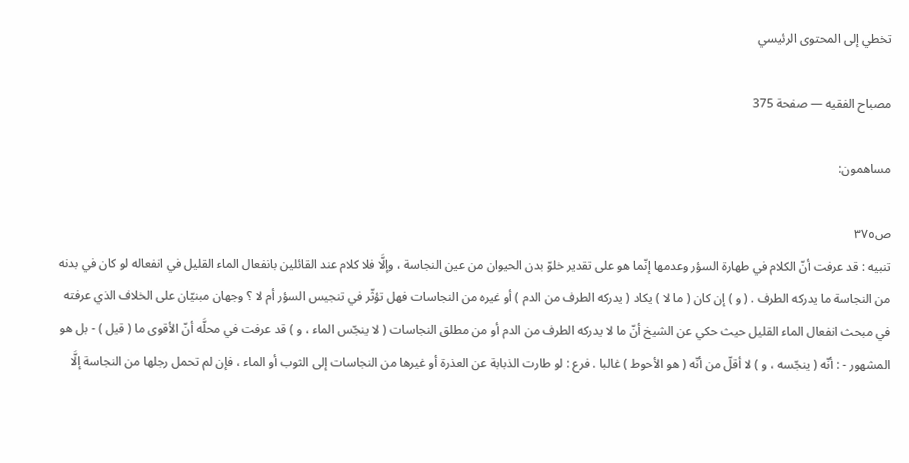تخطي إلى المحتوى الرئيسي

مصباح الفقيه — صفحة 375

مساهمون:

ص٣٧٥
تنبيه : قد عرفت أنّ الكلام في طهارة السؤر وعدمها إنّما هو على تقدير خلوّ بدن الحيوان من عين النجاسة ، وإلَّا فلا كلام عند القائلين بانفعال الماء القليل في انفعاله لو كان في بدنه من النجاسة ما يدركه الطرف . ( و ) إن كان ( ما لا ) يكاد ( يدركه الطرف من الدم ) أو غيره من النجاسات فهل تؤثّر في تنجيس السؤر أم لا ؟ وجهان مبنيّان على الخلاف الذي عرفته في مبحث انفعال الماء القليل حيث حكي عن الشيخ أنّ ما لا يدركه الطرف من الدم أو من مطلق النجاسات ( لا ينجّس الماء ، و ) قد عرفت في محلَّه أنّ الأقوى ما ( قيل ) - بل هو المشهور - : أنّه ( ينجّسه ، و ) لا أقلّ من أنّه ( هو الأحوط ) غالبا . فرع : لو طارت الذبابة عن العذرة أو غيرها من النجاسات إلى الثوب أو الماء ، فإن لم تحمل رجلها من النجاسة إلَّا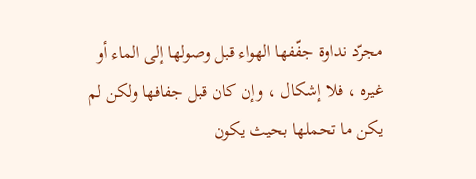مجرّد نداوة جفّفها الهواء قبل وصولها إلى الماء أو غيره ، فلا إشكال ، وإن كان قبل جفافها ولكن لم يكن ما تحملها بحيث يكون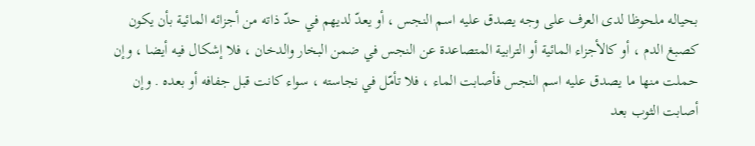بحياله ملحوظا لدى العرف على وجه يصدق عليه اسم النجس ، أو يعدّ لديهم في حدّ ذاته من أجزائه المائية بأن يكون كصبغ الدم ، أو كالأجزاء المائية أو الترابية المتصاعدة عن النجس في ضمن البخار والدخان ، فلا إشكال فيه أيضا ، وإن حملت منها ما يصدق عليه اسم النجس فأصابت الماء ، فلا تأمّل في نجاسته ، سواء كانت قبل جفافه أو بعده . وإن أصابت الثوب بعد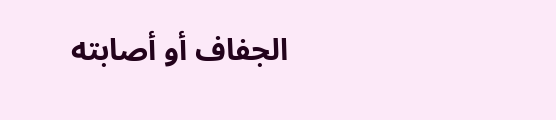الجفاف أو أصابته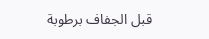قبل الجفاف برطوبة